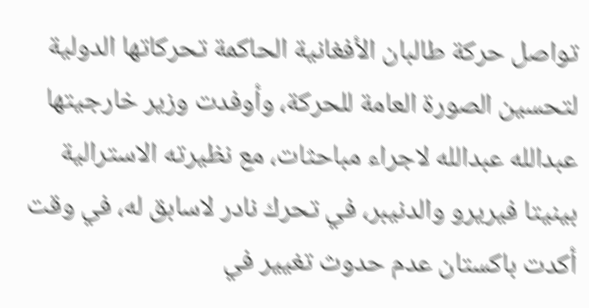تواصل حركة طالبان الأفغانية الحاكمة تحركاتها الدولية لتحسين الصورة العامة للحركة، وأوفدت وزير خارجيتها عبدالله عبدالله لاجراء مباحثات، مع نظيرته الاسترالية بينيتا فيريرو والدنيبر، في تحرك نادر لاسابق له، في وقت أكدت باكستان عدم حدوث تغيير في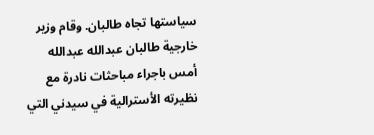سياستها تجاه طالبان. وقام وزير خارجية طالبان عبدالله عبدالله أمس باجراء مباحثات نادرة مع نظيرته الأسترالية في سيدني التي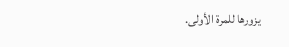يزورها للمرة الأولى.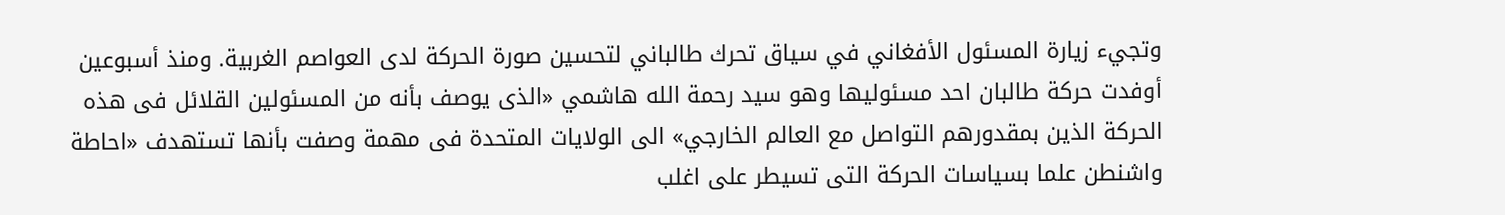وتجيء زيارة المسئول الأفغاني في سياق تحرك طالباني لتحسين صورة الحركة لدى العواصم الغربية. ومنذ أسبوعين أوفدت حركة طالبان احد مسئوليها وهو سيد رحمة الله هاشمي «الذى يوصف بأنه من المسئولين القلائل فى هذه الحركة الذين بمقدورهم التواصل مع العالم الخارجي» الى الولايات المتحدة فى مهمة وصفت بأنها تستهدف «احاطة واشنطن علما بسياسات الحركة التى تسيطر على اغلب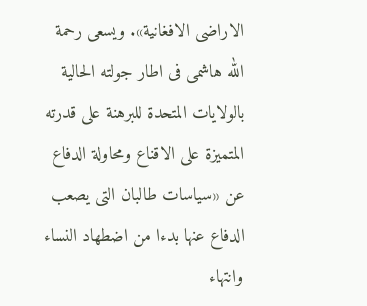الاراضى الافغانية». ويسعى رحمة الله هاشمى فى اطار جولته الحالية بالولايات المتحدة للبرهنة على قدرته المتميزة على الاقناع ومحاولة الدفاع عن «سياسات طالبان التى يصعب الدفاع عنها بدءا من اضطهاد النساء وانتهاء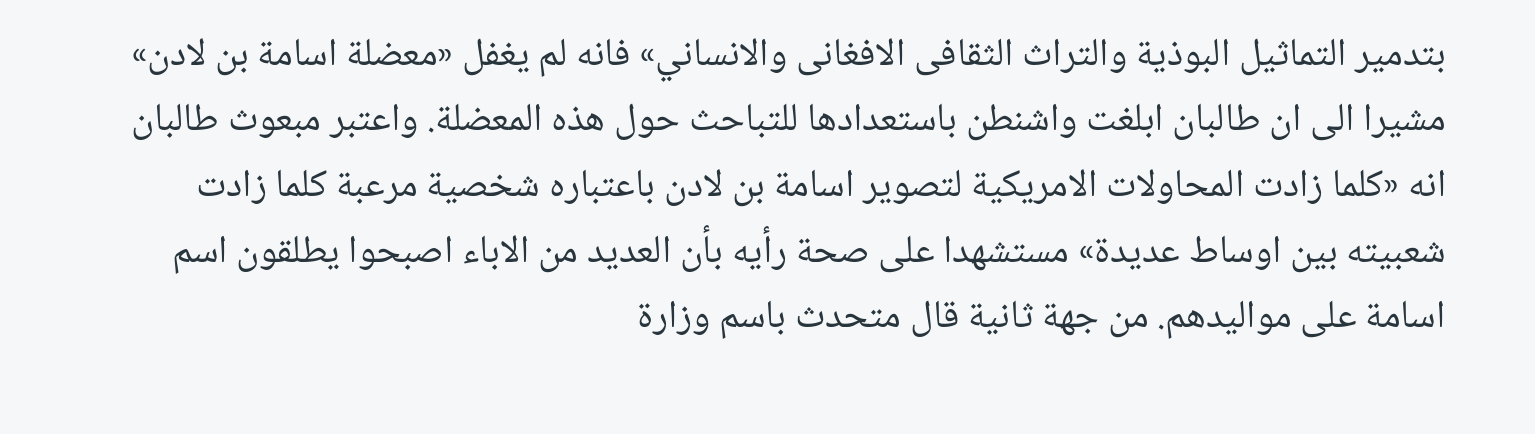بتدمير التماثيل البوذية والتراث الثقافى الافغانى والانساني» فانه لم يغفل «معضلة اسامة بن لادن» مشيرا الى ان طالبان ابلغت واشنطن باستعدادها للتباحث حول هذه المعضلة. واعتبر مبعوث طالبان انه «كلما زادت المحاولات الامريكية لتصوير اسامة بن لادن باعتباره شخصية مرعبة كلما زادت شعبيته بين اوساط عديدة» مستشهدا على صحة رأيه بأن العديد من الاباء اصبحوا يطلقون اسم اسامة على مواليدهم. من جهة ثانية قال متحدث باسم وزارة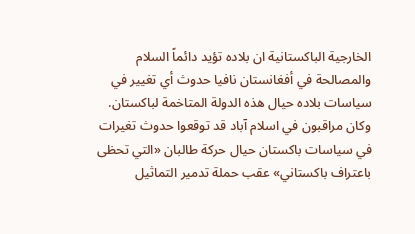الخارجية الباكستانية ان بلاده تؤيد دائماً السلام والمصالحة في أفغانستان نافيا حدوث أي تغيير في سياسات بلاده حيال هذه الدولة المتاخمة لباكستان. وكان مراقبون في اسلام آباد قد توقعوا حدوث تغيرات في سياسات باكستان حيال حركة طالبان «التي تحظى باعتراف باكستاني» عقب حملة تدمير التماثيل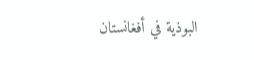البوذية في أفغانستان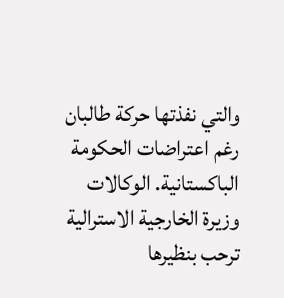والتي نفذتها حركة طالبان رغم اعتراضات الحكومة الباكستانية. الوكالات وزيرة الخارجية الاسترالية ترحب بنظيرها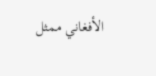الأفغاني ممثل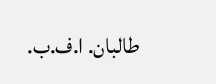طالبان. ا.ف.ب.